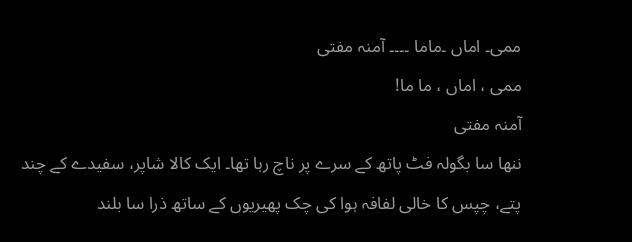ممی۔ اماں ۔ماما ۔۔۔۔ آمنہ مفتی
ممی ، اماں ، ما ما!
آمنہ مفتی
ننھا سا بگولہ فٹ پاتھ کے سرے پر ناچ رہا تھا۔ ایک کالا شاپر، سفیدے کے چند پتے، چپس کا خالی لفافہ ہوا کی چک پھیریوں کے ساتھ ذرا سا بلند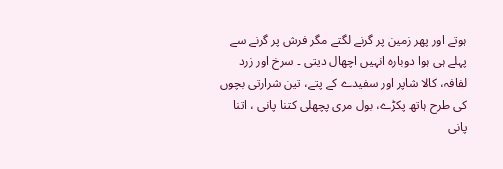ہوتے اور پھر زمین پر گرنے لگتے مگر فرش پر گرنے سے پہلے ہی ہوا دوبارہ انہیں اچھال دیتی ۔ سرخ اور زرد لفافہ، کالا شاپر اور سفیدے کے پتے، تین شرارتی بچوں کی طرح ہاتھ پکڑے، بول مری پچھلی کتنا پانی ، اتنا پانی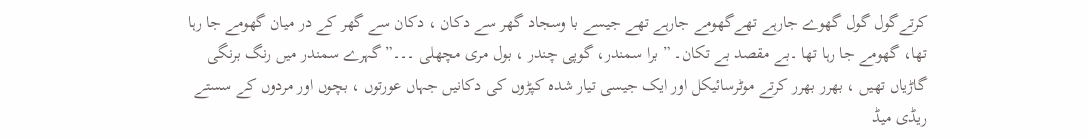کرتےگول گول گھوے جارہے تھےگھومے جارہے تھے جیسے با وسجاد گھر سے دکان ، دکان سے گھر کے در میان گھومے جا رہا تھا، گھومے جا رہا تھا ۔بے مقصد بے تکان۔ ” برا سمندر، گوپی چندر ، بول مری مچھلی ۔۔۔”گہرے سمندر میں رنگ برنگی گاڑیاں تھیں ، بھرر بھرر کرتے موٹرسائیکل اور ایک جیسی تیار شدہ کپڑوں کی دکانیں جہاں عورتوں ، بچوں اور مردوں کے سستے ریڈی میڈ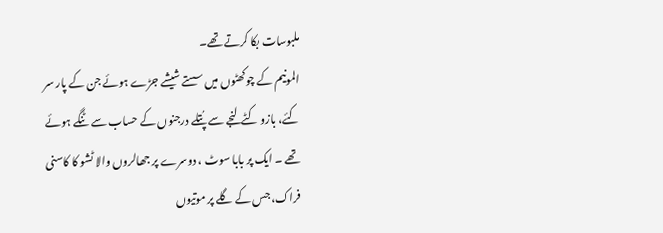ملبوسات بکا کرتے تھے۔
المونیم کے چوکھٹوں میں سستے شیشے جڑے ہوئے جن کے پار سر کئے، بازو کٹے لنجے سے پُتلے درجنوں کے حساب سے ٹنگے ہوئے تھے ۔ ایک پر بابا سوٹ ، دوسرے پر جھالروں والا ٹشو کا کاسنی فراک، جس کے گلے پر موتیوں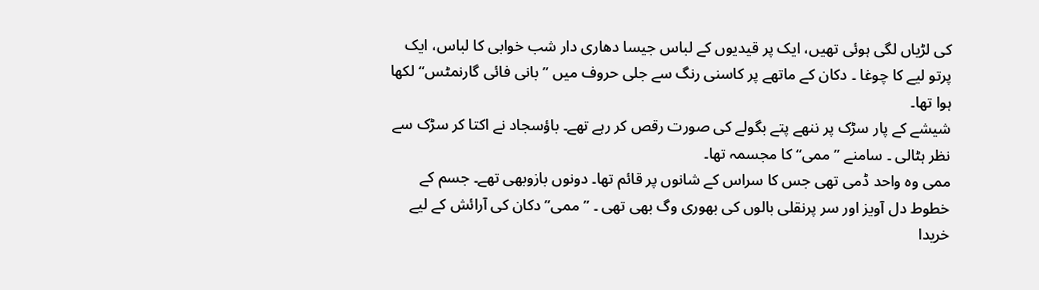کی لڑیاں لگی ہوئی تھیں، ایک پر قیدیوں کے لباس جیسا دھاری دار شب خوابی کا لباس، ایک پرتو لیے کا چوغا ۔ دکان کے ماتھے پر کاسنی رنگ سے جلی حروف میں ” بانی فائی گارنمٹس‘‘ لکھا ہوا تھا۔
شیشے کے پار سڑک پر ننھے پتے بگولے کی صورت رقص کر رہے تھے۔ باؤسجاد نے اکتا کر سڑک سے نظر ہٹالی ۔ سامنے ” ممی‘‘ کا مجسمہ تھا۔
ممی وہ واحد ڈمی تھی جس کا سراس کے شانوں پر قائم تھا۔ دونوں بازوبھی تھے۔ جسم کے خطوط دل آویز اور سر پرنقلی بالوں کی بھوری وگ بھی تھی ۔ ” ممی” دکان کی آرائش کے لیے خریدا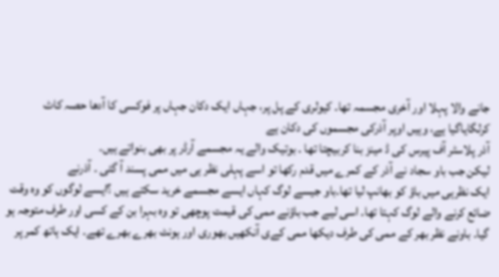جانے والا پہلا اور آخری مجسمہ تھا۔ کیولری کے پل پر، جہاں ایک دکان جہاں پر فوکسی کا آدھا حصہ کاٹ کرلگایاگیا ہے، وہیں اوپر آذرکی مجسموں کی دکان ہے
آذر پلاسٹر آف پیرس کی ڈ مینز بنا کربیچتا تھا ۔ بوتیک والے یہ مجسمے آرڈر پر بھی بنواتے ہیں۔
لیکن جب باو سجاد نے آذر کے کمرے میں قدم رکھا تو اسے پہلی نظر ہی میں ممی پسند آ گئی ۔ آذرنے
ایک نظرہی میں باؤ کو بھانپ لیا تھا۔باو جیسے لوگ کہاں ایسے مجسمے خرید سکتے ہیں ؟ایسے لوگوں کو وہ وقت ضائع کرنے والے لوگ کہتا تھا۔ اسی لیے جب باؤنے ممی کی قیمت پوچھی تو وہ بہرا بن کے کسی اور طرف متوجہ ہو گیا۔ باونے نظر بھر کے ممی کی طرف دیکھا ممی کےی آنکھیں بھوری اور ہونٹ بھرے بھرے تھے۔ ایک ہاتھ کمر پر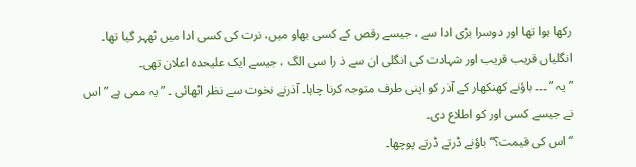رکھا ہوا تھا اور دوسرا بڑی ادا سے ، جیسے رقص کے کسی بھاو میں، نرت کی کسی ادا میں ٹھہر گیا تھا۔ انگلیاں قریب قریب اور شہادت کی انگلی ان سے ذ را سی الگ ، جیسے ایک علیحدہ اعلان تھی۔
” یہ ” ۔۔۔ باؤنے کھنکھار کے آذر کو اپنی طرف متوجہ کرنا چاہا۔ آذرنے نخوت سے نظر اٹھائی ۔ ” یہ ممی ہے ” اس نے جیسے کسی اور کو اطلاع دی۔
“اس کی قیمت؟‘‘ باؤنے ڈرتے ڈرتے پوچھا۔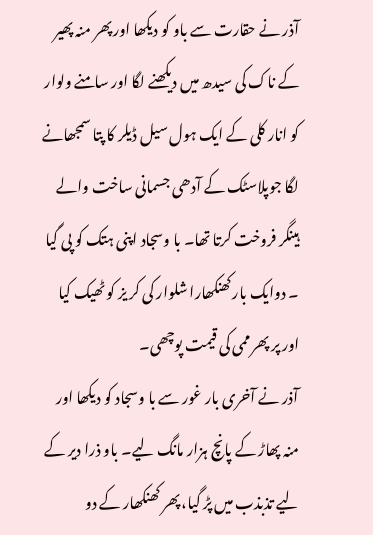آذر نے حقارت سے باو کو دیکھا اور پھر منہ پھیر کے ناک کی سیدھ میں دیکھنے لگا اور سامنے ولوار کو انار کلی کے ایک ہول سیل ڈیلر کا پتا سمجھانے لگا جوپلاسٹک کے آدھی جسمانی ساخت والے ہینگر فروخت کرتا تھا۔ با وسجاد اپنی ہتک کو پی گیا ۔ دوایک بارکھنکھارا شلوار کی کر یز کو ٹھیک کیا اور پر پھر ممی کی قیمت پوچھی۔
آذر نے آخری بار غور سے با وسجاد کو دیکھا اور منہ پھاڑ کے پانچ ہزار مانگ لیے۔ باو ذرا دیر کے لیے تذبذب میں پڑ گیا، پھر کھنکھار کے دو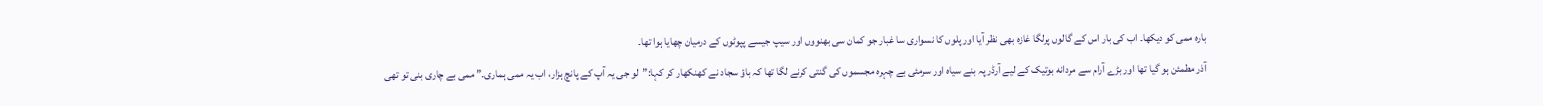بارہ ممی کو دیکھا۔ اب کی بار اس کے گالوں پرلگا غازہ بھی نظر آیا اور پلوں کا نسواری سا غبار جو کمان سی بھنووں اور سیپ جیسے پپوٹوں کے درمیان چھایا ہوا تھا۔
آذر مطمئن ہو گیا تھا اور بڑے آرام سے مردانه بوتیک کے لیے آرڈر پہ بنے سیاہ اور سرمئی بے چہره مجسموں کی گنتی کرنے لگا تھا کہ باؤ سجاد نے کھنکھار کر کہا:”لو جی یہ آپ کے پانچ ہزار، اب یہ ممی ہماری۔” ممی بے چاری بنی تو تھی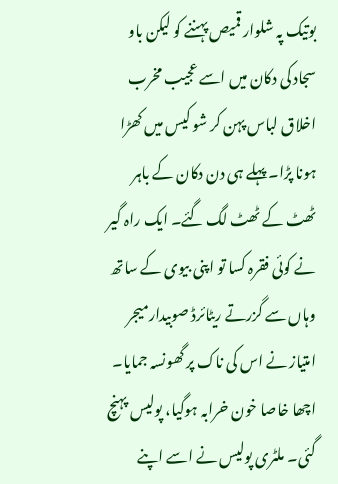بوتیک پہ شلوار قمیص پہننے کو لیکن باو سجاد کی دکان میں اسے عجیب مخرب اخلاق لباس پہن کر شو کیس میں کھڑا ہونا پڑا۔ پہلے ہی دن دکان کے باہر ٹھٹ کے ٹھٹ لگ گئے۔ ایک راہ گیر نے کوئی فقرہ کسا تو اپنی بیوی کے ساتھ وہاں سے گزرتے ریٹائرڈ صوبیدارمیجر امتیاز نے اس کی ناک پر گھونسہ جمایا۔
اچھا خاصا خون خرابہ ہوگیا، پولیس پہنچ گئی۔ ملٹری پولیس نے اسے اپنے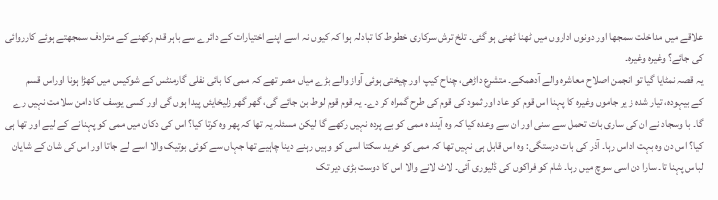علاقے میں مداخلت سمجھا اور دونوں اداروں میں ٹھنا ٹھنی ہو گئی۔ تلخ ترش سرکاری خطوط کا تبادلہ ہوا کہ کیوں نہ اسے اپنے اختیارات کے دائرے سے باہر قدم رکھنے کے مترادف سمجھتے ہوئے کارروائی کی جائے؟ وغیرہ وغیرہ۔
یہ قصہ نمٹایا گیا تو انجمن اصلاح معاشرہ والے آدھمکے۔ متشرع داڑھی، چناح کیپ اور چیختی ہوئی آواز والے بڑے میاں مصر تھے کہ ممی کا بائی نفلی گارمنٹس کے شوکیس میں کھڑا ہونا اوراس قسم
کے بیہودہ، تیار شدہ ز یر جاموں وغیرہ کا پہنا اس قوم کو عاد اور ثمود کی قوم کی طرح گمراہ کر دے۔ یہ قوم قوم لوط بن جائے گی، گھر گھر زلیخایئں پیدا ہوں گی اور کسی یوسف کا دامن سلامت نہیں رے گا۔ با وسجاد نے ان کی ساری بات تحمل سے سنی اور ان سے وعدہ کیا کہ وہ آیند ہ ممی کو بے پردہ نہیں رکھے گا لیکن مسئلہ یہ تھا کہ پھر وہ کرتا کیا؟ اس کی دکان میں ممی کو پہنانے کے لیے اور تھا ہی کیا؟ اس دن وہ بہت اداس رہا۔ آذر کی بات درستگی: وہ اس قابل ہی نہیں تھا کہ ممی کو خرید سکتا اسی کو وہیں رہنے دینا چاہیے تھا جہاں سے کوئی بوتیک والا اسے لے جاتا اور اس کی شان کے شایان لباس پہنا تا۔ سارا دن اسی سوچ میں رہا۔ شام کو فراکوں کی ڈلیوری آئی۔ لاٹ لانے والا اس کا دوست بڑی دیر تک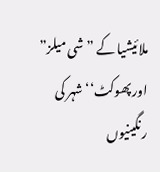ملائیشیا کے ” شی میلز” اور پھوکٹ‘‘ شہر کی رنگینیوں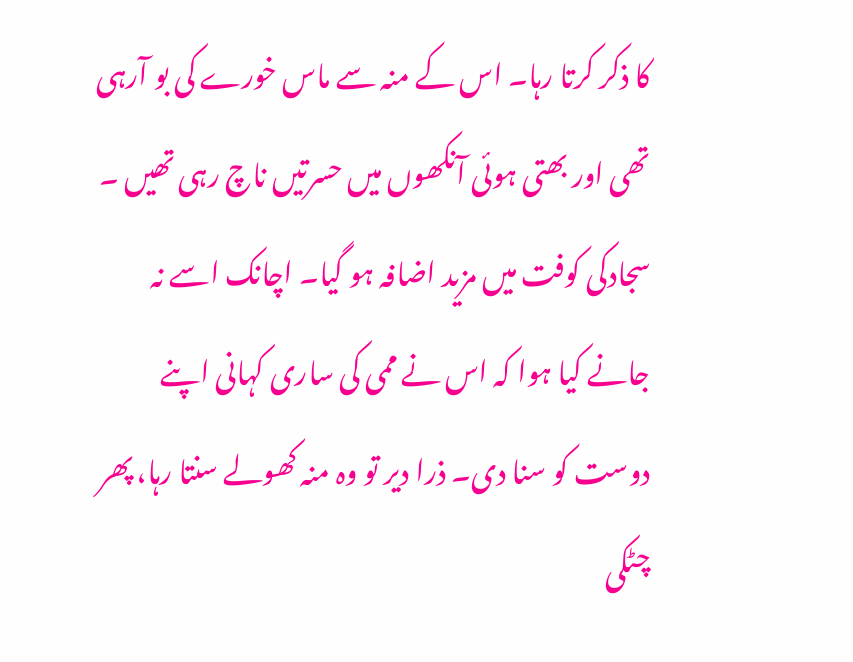کا ذکر کرتا رہا۔ اس کے منہ سے ماس خورے کی بو آرہی تھی اور بھتی ہوئی آنکھوں میں حسرتیں ناچ رہی تھیں ۔ سجادکی کوفت میں مزید اضافہ ہو گیا۔ اچانک اسے نہ جانے کیا ہوا کہ اس نے ممی کی ساری کہانی اپنے دوست کو سنا دی۔ ذرا دیر تو وہ منہ کھولے سنتا رہا، پھر چٹکی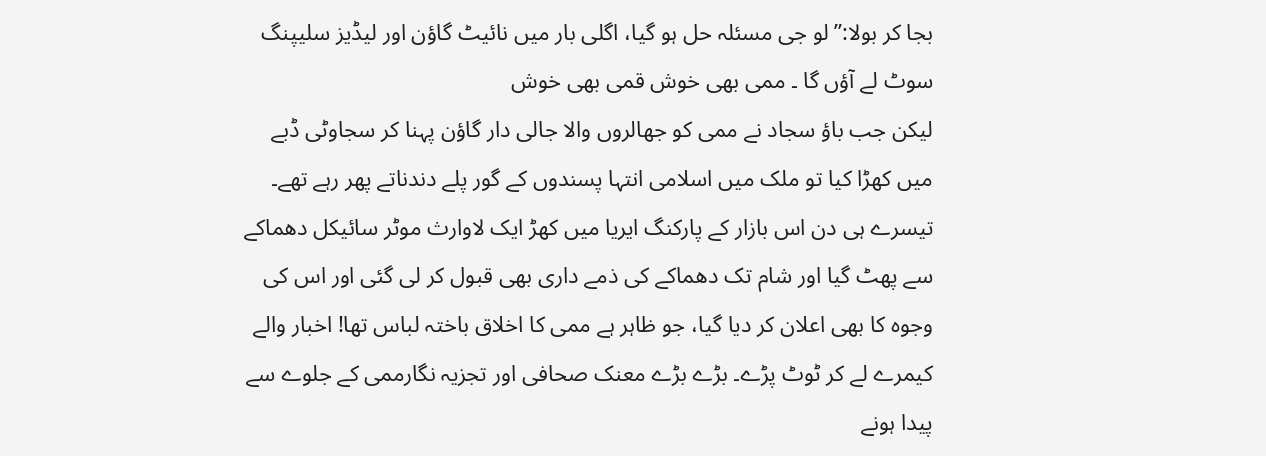بجا کر بولا:”لو جی مسئلہ حل ہو گیا، اگلی بار میں نائیٹ گاؤن اور لیڈیز سلیپنگ سوٹ لے آؤں گا ۔ ممی بھی خوش قمی بھی خوش
لیکن جب باؤ سجاد نے ممی کو جھالروں والا جالی دار گاؤن پہنا کر سجاوٹی ڈبے میں کھڑا کیا تو ملک میں اسلامی انتہا پسندوں کے گور پلے دندناتے پھر رہے تھے۔ تیسرے ہی دن اس بازار کے پارکنگ ایریا میں کھڑ ایک لاوارث موٹر سائیکل دھماکے سے پھٹ گیا اور شام تک دھماکے کی ذمے داری بھی قبول کر لی گئی اور اس کی وجوہ کا بھی اعلان کر دیا گیا، جو ظاہر ہے ممی کا اخلاق باختہ لباس تھا! اخبار والے کیمرے لے کر ٹوٹ پڑے۔ بڑے بڑے معنک صحافی اور تجزیہ نگارممی کے جلوے سے پیدا ہونے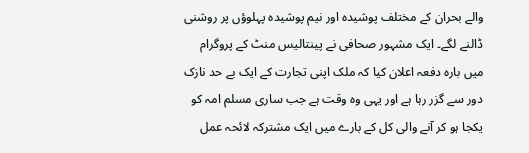والے بحران کے مختلف پوشیدہ اور نیم پوشیدہ پہلوؤں پر روشنی ڈالنے لگے۔ ایک مشہور صحافی نے پینتالیس منٹ کے پروگرام میں بارہ دفعہ اعلان کیا کہ ملک اپنی تجارت کے ایک بے حد نازک دور سے گزر رہا ہے اور یہی وہ وقت ہے جب ساری مسلم امہ کو یکجا ہو کر آنے والی کل کے بارے میں ایک مشترکہ لائحہ عمل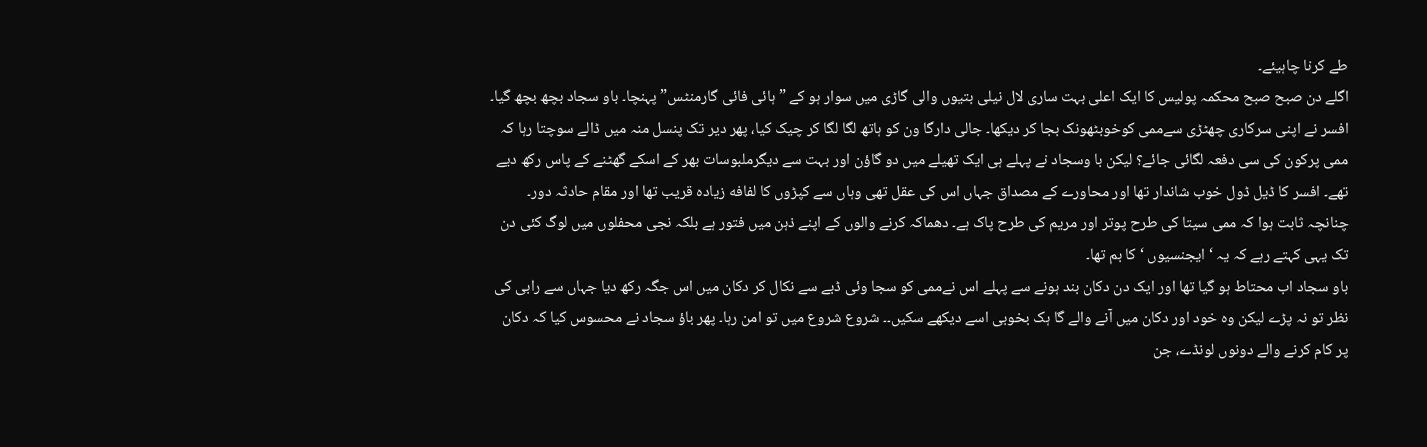طے کرنا چاہیئے۔
اگلے دن صبح صبح محکمہ پولیس کا ایک اعلی بہت ساری لال نیلی بتیوں والی گاڑی میں سوار ہو کے ” ہائی فائی گارمنٹس” پہنچا۔ باو سجاد بچھ بچھ گیا۔ افسر نے اپنی سرکاری چھٹڑی سےممی کوخوبٹھونک بجا کر دیکھا۔ جالی دارگا ون کو ہاتھ لگا لگا کر چیک کیا، پھر دیر تک پنسل منہ میں ڈالے سوچتا رہا کہ ممی پرکون کی سی دفعہ لگائی جائے؟ لیکن با وسجاد نے پہلے ہی ایک تھیلے میں دو گاؤن اور بہت سے دیگرملبوسات بھر کے اسکے گھٹنے کے پاس رکھ دیے تھے۔ افسر کا ڈیل ڈول خوب شاندار تھا اور محاورے کے مصداق جہاں اس کی عقل تھی وہاں سے کپڑوں کا لفافه زیادہ قریب تھا اور مقام حادثہ دور۔
چنانچہ ثابت ہوا کہ ممی سیتا کی طرح پوتر اور مریم کی طرح پاک ہے۔ دھماکہ کرنے والوں کے اپنے ذہن میں فتور ہے بلکہ نجی محفلوں میں لوگ کئی دن تک یہی کہتے رہے کہ یہ ‘ ایجنسیوں ‘ کا بم تھا۔
باو سجاد اب محتاط ہو گیا تھا اور ایک دن دکان بند ہونے سے پہلے اس نےممی کو سجا وئی ڈبے سے نکال کر دکان میں اس جگہ رکھ دیا جہاں سے رابی کی نظر تو نہ پڑے لیکن وہ خود اور دکان میں آنے والے گا ہک بخوبی اسے دیکھے سکیں۔۔ شروع شروع میں تو امن رہا۔ پھر باؤ سجاد نے محسوس کیا کہ دکان پر کام کرنے والے دونوں لونڈے، جن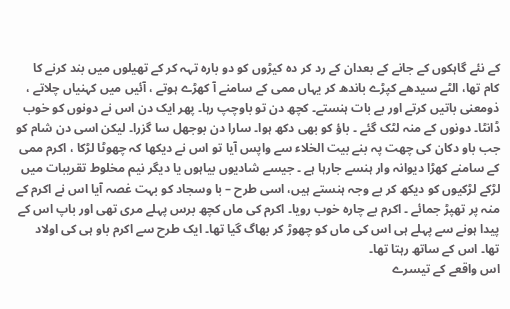کے نئے گاہکوں کے جانے کے بعدان کے رد کر دہ کیڑوں کو دو بارہ تہہ کر کے تھیلوں میں بند کرنے کا کام تھا، الٹے سیدھے کپڑے باندھ کر یہاں ممی کے سامنے آ کھڑے ہوتے ، آئیں میں کہنیاں چلاتے ، ذومعنی باتیں کرتے اور بے بات ہنستے۔ کچھ دن تو باوچپ رہا۔ پھر ایک دن اس نے دونوں کو خوب ڈانٹا۔ دونوں کے منہ لٹک گئے ۔ باؤ کو بھی دکھ ہوا۔ سارا دن بوجھل سا گزرا۔ لیکن اسی دن شام کو جب باو دکان کی چھت پہ بنے بیت الخلاء سے واپس آیا تو اس نے دیکھا کہ چھوٹا لڑکا ، اکرم ممی کے سامنے کھڑا دیوانہ وار ہنسے جارہا ہے ۔ جیسے شادیوں بیاہوں یا دیگر نیم مخلوط تقریبات میں لڑکے لڑکیوں کو دیکھ کر بے وجہ ہنستے ہیں، اسی طرح – با وسجاد کو بہت غصہ آیا اس نے اکرم کے منہ پر تھپڑ جمائے ۔ اکرم بے چارہ خوب رویا۔ اکرم کی ماں کچھ برس پہلے مری تھی اور باپ اس کے پیدا ہونے سے پہلے ہی اس کی ماں کو چھوڑ کر بھاگ گیا تھا۔ ایک طرح سے اکرم باو ہی کی اولاد تھا۔ اس کے ساتھ رہتا تھا۔
اس واقعے کے تیسرے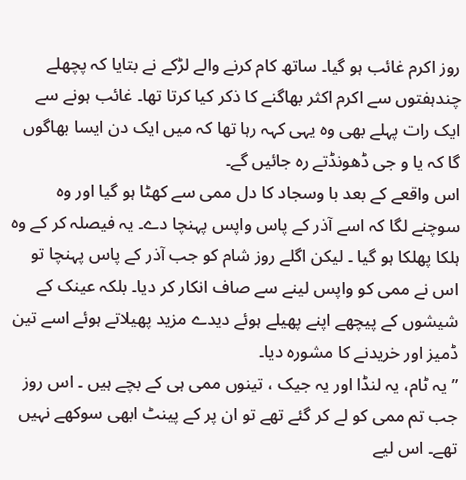روز اکرم غائب ہو گیا۔ ساتھ کام کرنے والے لڑکے نے بتایا کہ پچھلے چندہفتوں سے اکرم اکثر بھاگنے کا ذکر کیا کرتا تھا۔ غائب ہونے سے ایک رات پہلے بھی وہ یہی کہہ رہا تھا کہ میں ایک دن ایسا بھاگوں گا کہ یا و جی ڈھونڈتے رہ جائیں گے۔
اس واقعے کے بعد با وسجاد کا دل ممی سے کھٹا ہو گیا اور وہ سوچنے لگا کہ اسے آذر کے پاس واپس پہنچا دے۔ یہ فیصلہ کر کے وہ ہلکا پھلکا ہو گیا ۔ لیکن اگلے روز شام کو جب آذر کے پاس پہنچا تو اس نے ممی کو واپس لینے سے صاف انکار کر دیا۔ بلکہ عینک کے شیشوں کے پیچھے اپنے پھیلے ہوئے دیدے مزید پھیلاتے ہوئے اسے تین ڈمیز اور خریدنے کا مشورہ دیا۔
” یہ ٹام، یہ لنڈا اور یہ جیک ، تینوں ممی ہی کے بچے ہیں ۔ اس روز جب تم ممی کو لے کر گئے تھے تو ان پر کے پینٹ ابھی سوکھے نہیں تھے۔ اس لیے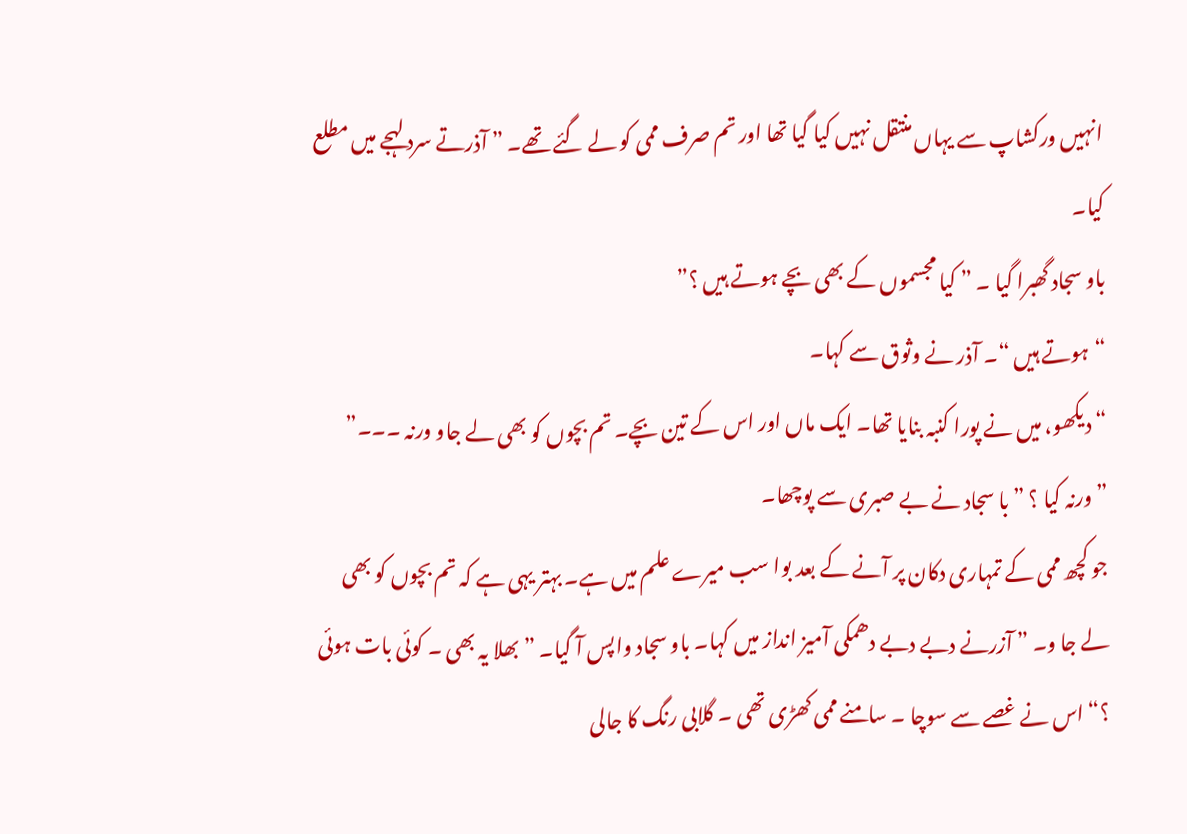انہیں ورکشاپ سے یہاں منتقل نہیں کیا گیا تھا اور تم صرف ممی کو لے گئے تھے۔ ” آذرتے سرد لہجے میں مطلع کیا۔
باو سجاد گھبرا گیا ۔ ” کیا مجسموں کے بھی بچے ہوتے ہیں ؟”
“ہوتے ہیں “۔ آذر نے وثوق سے کہا۔
“دیکھو، میں نے پورا کنبہ بنایا تھا۔ ایک ماں اور اس کے تین بچے۔ تم بچوں کو بھی لے جاو ورنہ ۔۔۔”
” ورنہ کیا ؟ ” با سجاد نے بے صبری سے پوچھا۔
جو کچھ ممی کے تمہاری دکان پر آنے کے بعد بوا سب میرے علم میں ہے۔ بہتر یہی ہے کہ تم بچوں کو بھی لے جا و۔ ” آزرنے دبے دبے دھمکی آمیز انداز میں کہا۔ باو سجاد واپس آ گیا۔ ” بھلا یہ بھی ۔ کوئی بات ہوئی ؟“ اس نے غصے سے سوچا ۔ سامنے ممی کھڑی تھی ۔ گلابی رنگ کا جالی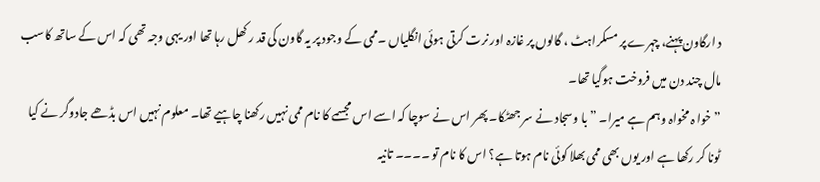د ارگاون پہنے، چہرے پر مسکراہٹ ، گالوں پر غازہ اور نرت کرتی ہوئی انگلیاں ۔ممی کے وجود پر یہ گاون کی قد ر کھل رہا تھا اور یہی وجہ تھی کہ اس کے ساتھ کاسب مال چند دن میں فروخت ہوگیا تھا۔
” خوا ہ مخواہ وہم ہے میرا۔ ” با وسجاد نے سر جھٹکا۔ پھر اس نے سوچا کہ اسے اس مجسمے کا نام ممی نہیں رکھنا چاہیے تھا۔ معلوم نہیں اس بڈھے جادوگر نے کیا ٹونا کر رکھا ہے اور یوں بھی ممی بھلا کوئی نام ہوتا ہے؟ اس کا نام تو ۔۔۔۔ تانیہ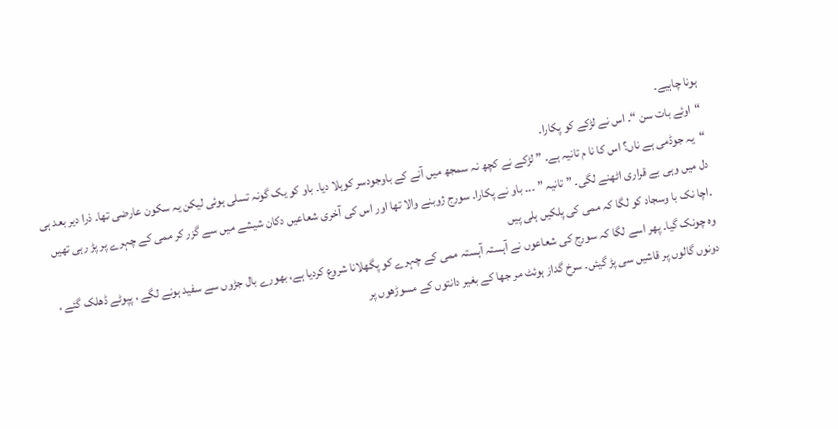ہونا چاہیے۔
“اوئے بات سن “۔ اس نے لڑکے کو پکارا۔
“یہ جوڈمی ہے ناں؟ اس کا نا م تانیہ ہے۔ ” لڑکے نے کچھ نہ سمجھ میں آنے کے باوجودسر کوہلا دیا۔ باو کو یک گونہ تسلی ہوئی لیکن یہ سکون عارضی تھا۔ ذرا دیر بعد ہی دل میں وہی بے قراری اٹھنے لگی۔ ” تانیہ ” ۔۔۔ باو نے پکارا۔ سورج ژوبنے والا تھا اور اس کی آخری شعاعیں دکان شیشے میں سے گزر کر ممی کے چہرے پر پڑ رہی تھیں ۔اچا نک با وسجاد کو لگا کہ ممی کی پلکیں ہلی پیں
وہ چونک گیا۔ پھر اسے لگا کہ سورج کی شعاعوں نے آہستہ آہستہ ممی کے چہرے کو پگھلانا شروع کردیا ہے، بھورے بال جڑوں سے سفید ہونے لگے ، پپوٹے ڈھلک گئے ، دونوں گالوں پر قاشیں سی پڑ گیئں۔ سرخ گداز ہوئٹ مر جھا کے بغیر دانتوں کے مسوڑھوں پر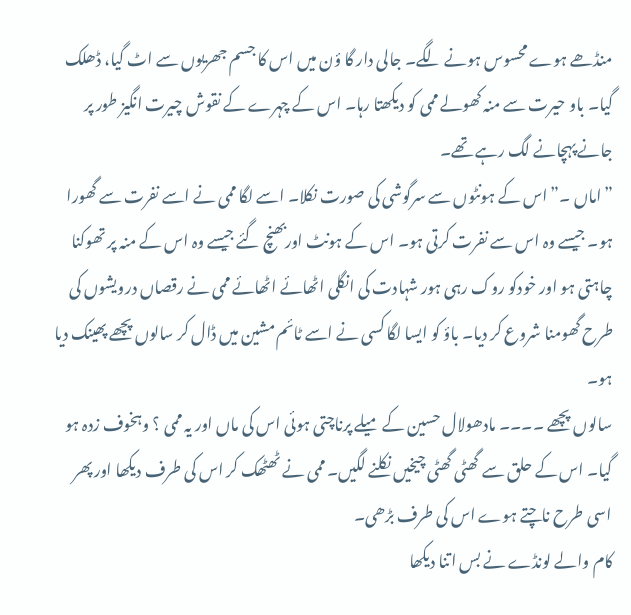منڈھے ہوے محسوس ہونے لگے۔ جالی دار گا ؤن میں اس کا جسم جھریوں سے اٹ گیا، ڈھلک گیا۔ باو حیرت سے منہ کھولے ممی کو دیکھتا رہا۔ اس کے چہرے کے نقوش چیرت انگیز طور پر جانے پہچانے لگ رہے تھے۔
”اماں ۔” اس کے ہونٹوں سے سرگوشی کی صورت نکلا۔ اسے لگا ممی نے اسے نفرت سے گھورا ہو۔ جیسے وہ اس سے نفرت کرتی ہو۔ اس کے ہونٹ اوربھنچ گئے جیسے وہ اس کے منہ پر تھوکنا چاہتی ہو اور خودکو روک رہی ہور شہادت کی انگلی اٹھائے اٹھائے ممی نے رقصاں درویشوں کی طرح گھومنا شروع کر دیا۔ باؤ کو ایسا لگا کسی نے اسے ٹائم مشین میں ڈال کر سالوں پچھے پھینک دیا ہو۔
سالوں پچھے ۔۔۔۔ مادھولال حسین کے میلے پرناچتی ہوئی اس کی ماں اور یہ ممی ؟ وہخوف زدہ ہو گیا۔ اس کے حلق سے گھٹی گھٹی چیخیں نکلنے لگیں۔ ممی نے ٹھٹھک کر اس کی طرف دیکھا اور پھر اسی طرح ناچتے ہوے اس کی طرف بڑھی۔
کام والے لونڈے نے بس اتنا دیکھا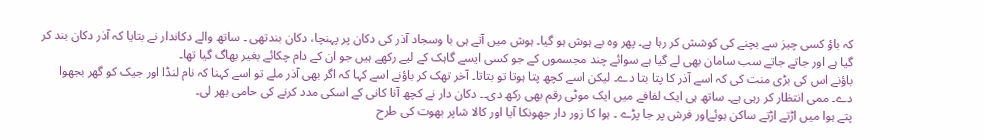کہ باؤ کسی چیز سے بچنے کی کوشش کر رہا ہے۔ پھر وہ بے ہوش ہو گیا۔ ہوش میں آتے ہی با وسجاد آذر کی دکان پر پہنچا، دکان بندتھی ۔ ساتھ والے دکاندار نے بتایا کہ آذر دکان بند کر گیا ہے اور جاتے جاتے سب سامان بھی لے گیا ہے سوائے چند مجسموں کے جو کسی ایسے گاہک کے لیے رکھے ہیں جو ان کے دام چکائے بغیر بھاگ گیا تھا۔
باؤنے اس کی بڑی منت کی کہ اسے آذر کا پتا بتا دے۔ لیکن اسے کچھ پتا ہوتا تو بتاتا۔ آخر تھک کر باؤنے اسے کہا کہ اگر بھی آذر ملے تو اسے کہنا کہ نام لنڈا اور جیک کو گھر بجھوا دے۔ ممی انتظار کر رہی ہے۔ ساتھ ہی ایک لفافے میں ایک موٹی رقم بھی رکھ دی۔۔ دکان دار نے کچھ آنا کانی کے اسکی مدد کرنے کی حامی بھر لی۔
پتے ہوا میں اڑتے اڑتے ساکن ہوئےاور فرش پر جا پڑے ۔ ہوا کا زور دار جھونکا آیا اور کالا شاپر بھوت کی طرح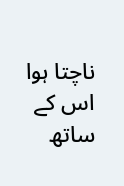ناچتا ہوا اس کے ساتھ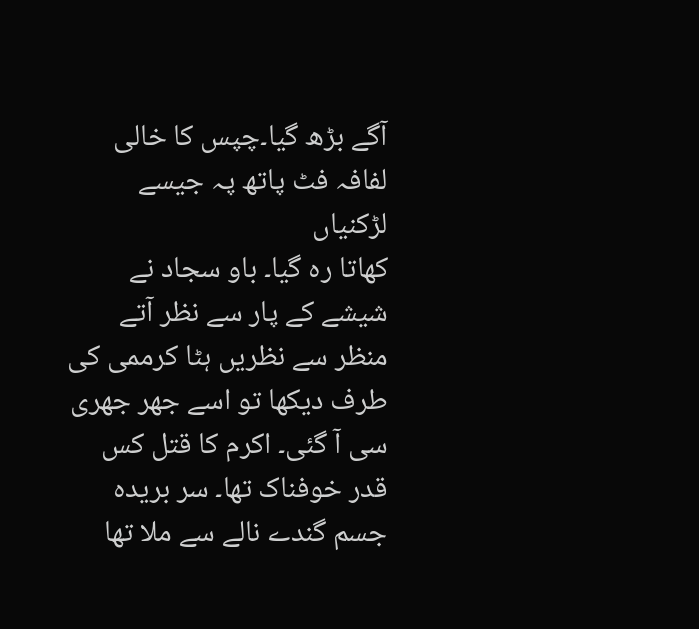آگے بڑھ گیا۔چپس کا خالی لفافہ فٹ پاتھ پہ جیسے لڑکنیاں
کھاتا رہ گیا۔ باو سجاد نے شیشے کے پار سے نظر آتے منظر سے نظریں ہٹا کرممی کی طرف دیکھا تو اسے جھر جھری سی آ گئی۔ اکرم کا قتل کس قدر خوفناک تھا۔ سر بریده جسم گندے نالے سے ملا تھا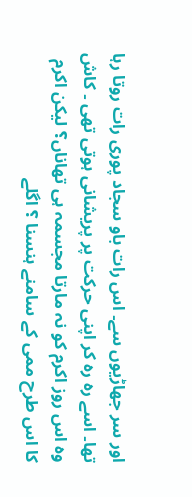اور سر جھاڑیوں سے۔ اس رات باو سجاد پوری رات روتا رہا تھا۔ اسے رہ رہ کر اپنی حرکت پر پریشانی ہوتی تھی ۔ کاش وہ اس روز اکرم کو نہ مارتا مجسمہ ہی تھاناں؟ لیکن اکرم کا اس طرح ممی کے سامنے ہنسنا ؟ اگلے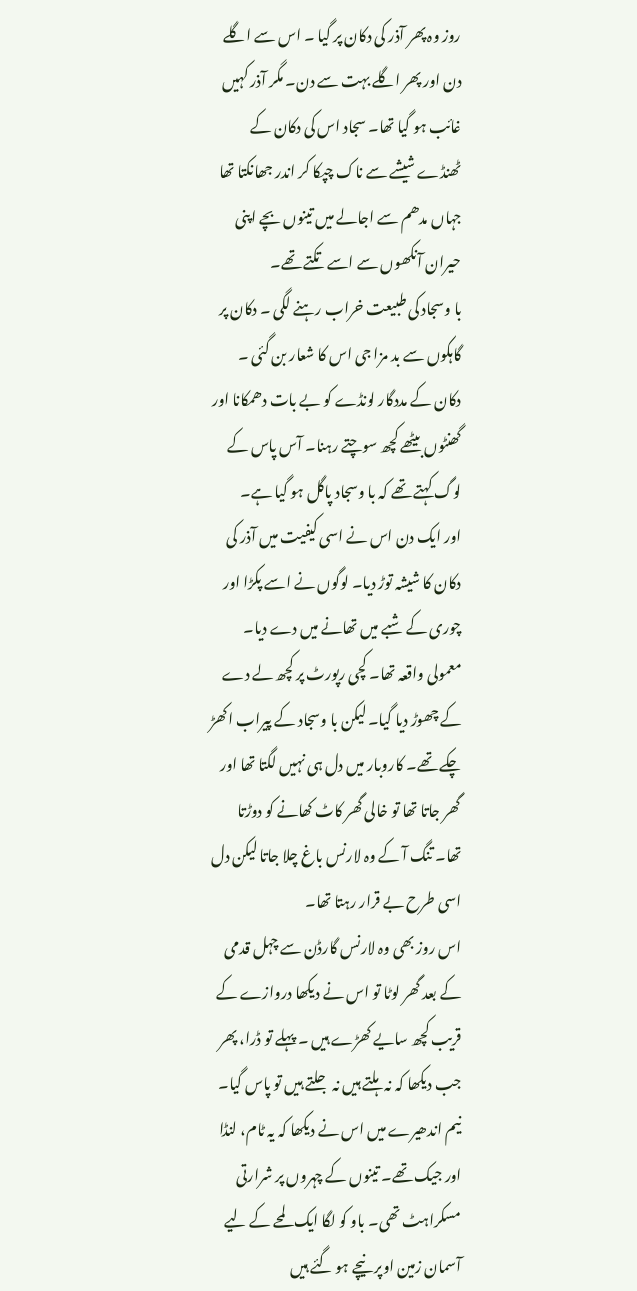روز وہ پھر آذر کی دکان پر گیا ۔ اس سے اگلے دن اور پھر اگلے بہت سے دن۔ مگر آذر کہیں غائب ہو گیا تھا۔ سجاد اس کی دکان کے ٹھنڈے شیشے سے ناک چپکا کر اندر جھانکتا تھا جہاں مدھم سے اجالے میں تینوں بچے اپنی حیران آنکھوں سے اسے تکتے تھے۔
با وسجاد کی طبیعت خراب رہنے لگی ۔ دکان پر گاہکوں سے بد مزا جی اس کا شعار بن گئی ۔ دکان کے مددگار لونڈے کو بے بات دھمکانا اور گھنٹوں بیٹھے کچھ سوچتے رہنا۔ آس پاس کے لوگ کہتے تھے کہ با وسجاد پاگل ہو گیا ہے۔
اور ایک دن اس نے اسی کیفیت میں آذر کی دکان کا شیشہ توڑ دیا۔ لوگوں نے اسے پکڑا اور چوری کے شبے میں تھانے میں دے دیا۔ معمولی واقعہ تھا۔ کچی رپورٹ پر کچھ لے دے کے چھوڑ دیا گیا۔ لیکن با وسجاد کے پیراب اکھڑ چکے تھے۔ کاروبار میں دل ہی نہیں لگتا تھا اور گھر جاتا تھا تو خالی گھر کاٹ کھانے کو دوڑتا تھا۔ تنگ آ کے وہ لارنس باغ چلا جاتا لیکن دل اسی طرح بے قرار رہتا تھا۔
اس روز بھی وہ لارنس گارڈن سے چہل قدمی کے بعد گھر لوٹا تو اس نے دیکھا دروازے کے قریب کچھ سایے کھڑے ہیں ۔ پہلے تو ڈرا، پھر جب دیکھا کہ نہ ہلتے ہیں نہ جلتے ہیں تو پاس گیا۔ نیم اندھیرے میں اس نے دیکھا کہ یہ ٹام، لنڈا اور جیک تھے۔ تینوں کے چہروں پر شرارتی مسکراہٹ تھی۔ باو کو لگا ایک لمحے کے لیے آسمان زمین اوپر نیچے ہو گئے ہیں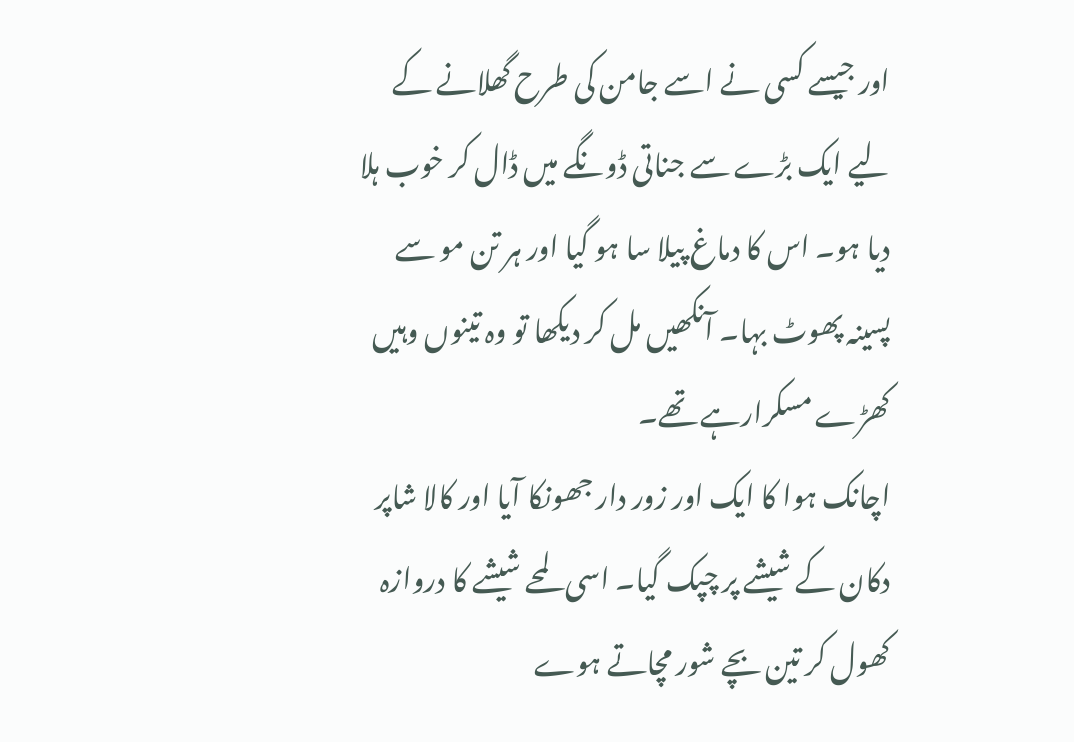اور جیسے کسی نے اسے جامن کی طرح گھلانے کے لیے ایک بڑے سے جناتی ڈونگے میں ڈال کر خوب ہلا دیا ہو۔ اس کا دماغ پیلا سا ہو گیا اور ہر تن مو سے پسینہ پھوٹ بہا۔ آنکھیں مل کر دیکھا تو وہ تینوں وہیں کھڑے مسکرارہے تھے۔
اچانک ہوا کا ایک اور زور دار جھونکا آیا اور کالا شاپر دکان کے شیشے پر چپک گیا۔ اسی لمحے شیشے کا دروازہ کھول کر تین بچے شور مچاتے ہوے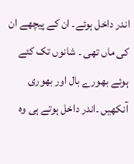اندر داخل ہوئے۔ ان کے پیچھے ان کی ماں تھی ۔ شانوں تک کئے ہوئے بھورے بال اور بھوری آنکھیں ۔اندر داخل ہوتے ہی وہ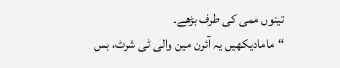تینوں ممی کی طرف بڑھے۔
“مامادیکھیں یہ آئرن مین والی ٹی شرٹ، بس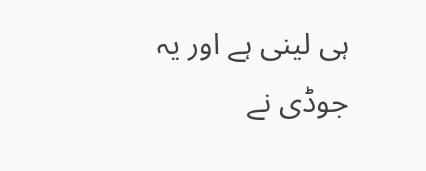ہی لینی ہے اور یہ جوڈی نے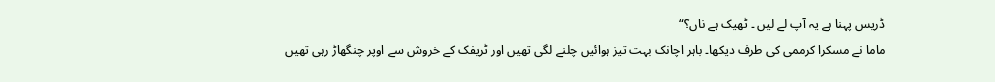ڈریس پہنا ہے یہ آپ لے لیں ۔ ٹھیک ہے ناں؟“
ماما نے مسکرا کرممی کی طرف دیکھا۔ باہر اچانک بہت تیز ہوائیں چلنے لگی تھیں اور ٹریفک کے خروش سے اوپر چنگھاڑ رہی تھیں